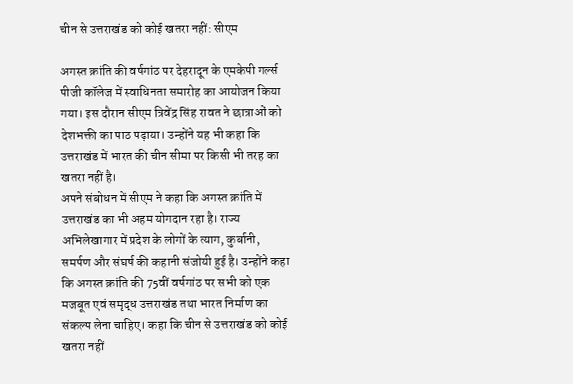चीन से उत्तराखंड को कोई खतरा नहीं: सीएम

अगस्त क्रांति की वर्षगांठ पर देहरादून के एमकेपी गर्ल्स पीजी कॉलेज में स्वाधिनता समारोह का आयोजन किया गया। इस दौरान सीएम त्रिवेंद्र सिंह रावत ने छात्राओं को देशभक्ती का पाठ पढ़ाया। उन्होंने यह भी कहा कि उत्तराखंड में भारत की चीन सीमा पर किसी भी तरह का खतरा नहीं है।
अपने संबोधन में सीएम ने कहा कि अगस्त क्रांति में उत्तराखंड का भी अहम योगदान रहा है। राज्य अभिलेखागार में प्रदेश के लोगों के त्याग, कुर्बानी, समर्पण और संघर्ष की कहानी संजोयी हुई है। उन्होंने कहा कि अगस्त क्रांति की 75वीं वर्षगांठ पर सभी को एक मजबूत एवं समृद्ध उत्तराखंड तथा भारत निर्माण का संकल्प लेना चाहिए। कहा कि चीन से उत्तराखंड को कोई खतरा नहीं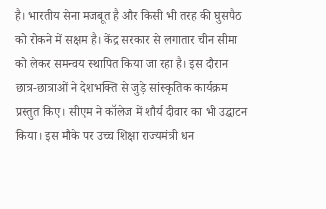है। भारतीय सेना मजबूत है और किसी भी तरह की घुसपैठ को रोकने में सक्षम है। केंद्र सरकार से लगातार चीन सीमा को लेकर समन्वय स्थापित किया जा रहा है। इस दौरान छात्र-छात्राओं ने देशभक्ति से जुड़े सांस्कृतिक कार्यक्रम प्रस्तुत किए। सीएम ने कॉलेज में शौर्य दीवार का भी उद्घाटन किया। इस मौके पर उच्च शिक्षा राज्यमंत्री धन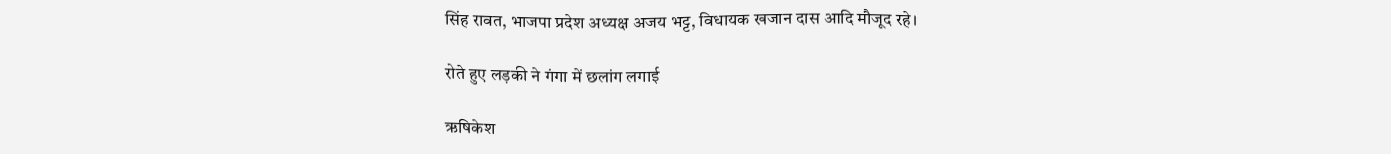सिंह रावत, भाजपा प्रदेश अध्यक्ष अजय भट्ट, विधायक खजान दास आदि मौजूद रहे।

रोते हुए लड़की ने गंगा में छलांग लगाई

ऋषिकेश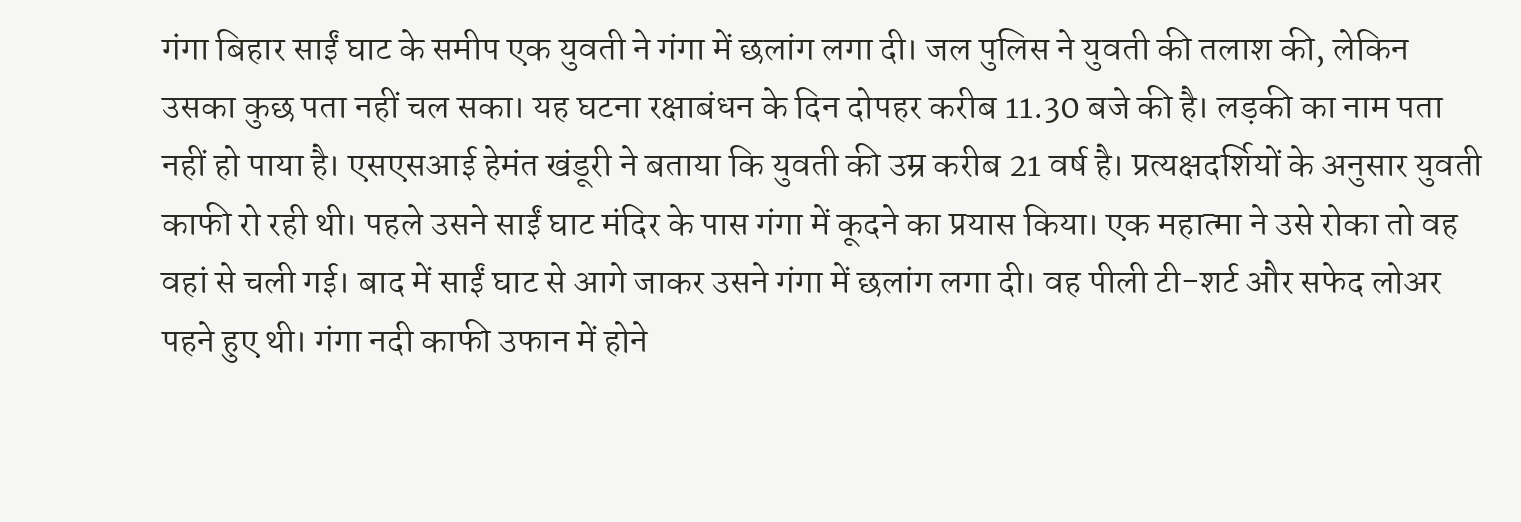गंगा बिहार साईं घाट के समीप एक युवती ने गंगा में छलांग लगा दी। जल पुलिस ने युवती की तलाश की, लेकिन उसका कुछ पता नहीं चल सका। यह घटना रक्षाबंधन के दिन दोपहर करीब 11.30 बजे की है। लड़की का नाम पता नहीं हो पाया है। एसएसआई हेमंत खंडूरी ने बताया कि युवती की उम्र करीब 21 वर्ष है। प्रत्यक्षदर्शियों के अनुसार युवती काफी रो रही थी। पहले उसने साईं घाट मंदिर के पास गंगा में कूदने का प्रयास किया। एक महात्मा ने उसे रोका तो वह वहां से चली गई। बाद में साईं घाट से आगे जाकर उसने गंगा में छलांग लगा दी। वह पीली टी-शर्ट और सफेद लोअर पहने हुए थी। गंगा नदी काफी उफान में होने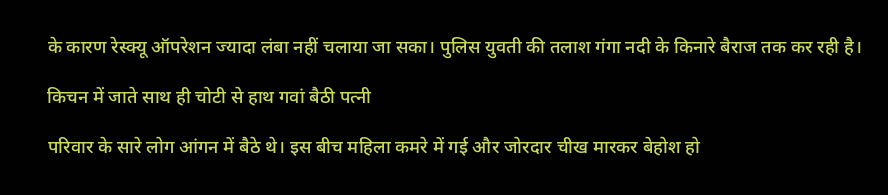के कारण रेस्क्यू ऑपरेशन ज्यादा लंबा नहीं चलाया जा सका। पुलिस युवती की तलाश गंगा नदी के किनारे बैराज तक कर रही है।

किचन में जाते साथ ही चोटी से हाथ गवां बैठी पत्नी

परिवार के सारे लोग आंगन में बैठे थे। इस बीच महिला कमरे में गई और जोरदार चीख मारकर बेहोश हो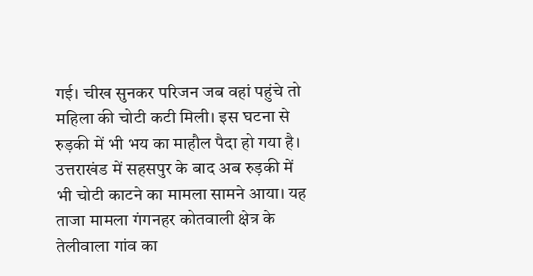गई। चीख सुनकर परिजन जब वहां पहुंचे तो महिला की चोटी कटी मिली। इस घटना से रुड़की में भी भय का माहौल पैदा हो गया है।
उत्तराखंड में सहसपुर के बाद अब रुड़की में भी चोटी काटने का मामला सामने आया। यह ताजा मामला गंगनहर कोतवाली क्षेत्र के तेलीवाला गांव का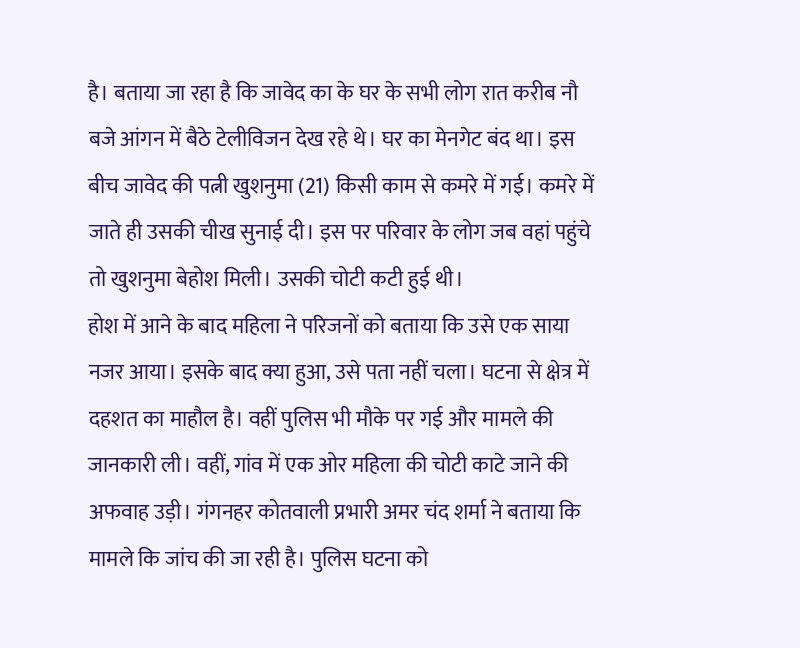है। बताया जा रहा है कि जावेद का के घर के सभी लोग रात करीब नौ बजे आंगन में बैठे टेलीविजन देख रहे थे। घर का मेनगेट बंद था। इस बीच जावेद की पत्नी खुशनुमा (21) किसी काम से कमरे में गई। कमरे में जाते ही उसकी चीख सुनाई दी। इस पर परिवार के लोग जब वहां पहुंचे तो खुशनुमा बेहोश मिली। उसकी चोटी कटी हुई थी।
होश में आने के बाद महिला ने परिजनों को बताया कि उसे एक साया नजर आया। इसके बाद क्या हुआ, उसे पता नहीं चला। घटना से क्षेत्र में दहशत का माहौल है। वहीं पुलिस भी मौके पर गई और मामले की जानकारी ली। वहीं, गांव में एक ओर महिला की चोटी काटे जाने की अफवाह उड़ी। गंगनहर कोतवाली प्रभारी अमर चंद शर्मा ने बताया कि मामले कि जांच की जा रही है। पुलिस घटना को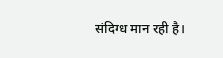संदिग्ध मान रही है।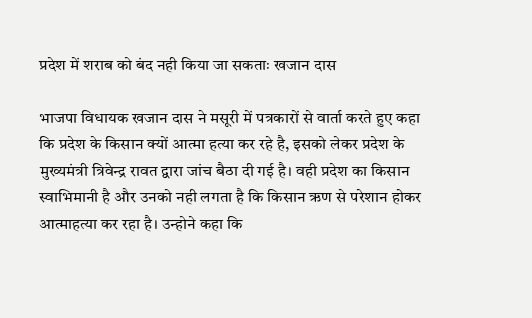प्रदेश में शराब को बंद नही किया जा सकताः खजान दास

भाजपा विधायक खजान दास ने मसूरी में पत्रकारों से वार्ता करते हुए कहा कि प्रदेश के किसान क्यों आत्मा हत्या कर रहे है, इसको लेकर प्रदेश के मुख्यमंत्री त्रिवेन्द्र रावत द्वारा जांच बैठा दी गई है। वही प्रदेश का किसान स्वाभिमानी है और उनको नही लगता है कि किसान ऋण से परेशान होकर आत्माहत्या कर रहा है। उन्होने कहा कि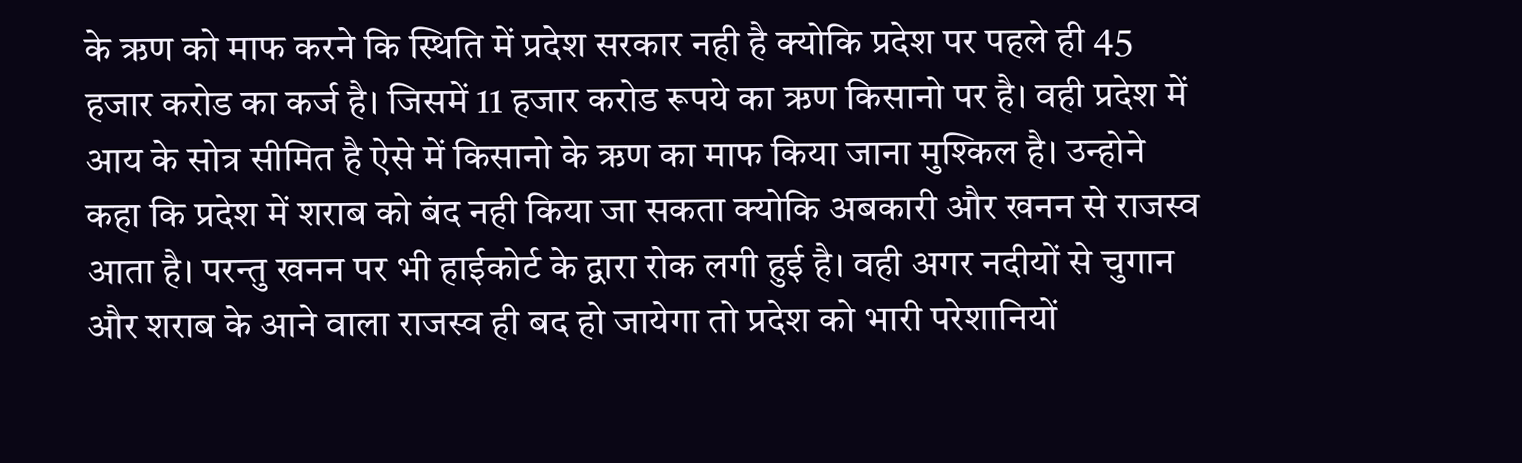के ऋण को माफ करने कि स्थिति में प्रदेश सरकार नही है क्योकि प्रदेश पर पहले ही 45 हजार करोड का कर्ज है। जिसमें 11 हजार करोड रूपये का ऋण किसानो पर है। वही प्रदेश में आय के सोत्र सीमित है ऐसे में किसानो के ऋण का माफ किया जाना मुश्किल है। उन्होने कहा कि प्रदेश में शराब को बंद नही किया जा सकता क्योकि अबकारी और खनन से राजस्व आता है। परन्तु खनन पर भी हाईकोर्ट के द्वारा रोक लगी हुई है। वही अगर नदीयों से चुगान और शराब के आने वाला राजस्व ही बद हो जायेगा तो प्रदेश को भारी परेशानियों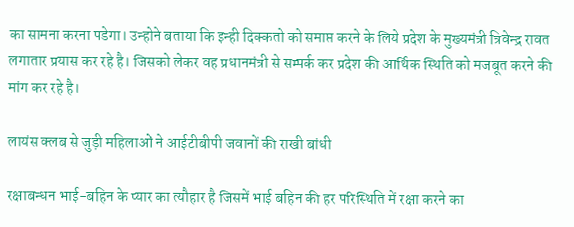का सामना करना पडेगा। उन्होने बताया कि इन्ही दिक्कतो को समाप्त करने के लिये प्रदेश के मुख्यमंत्री त्रिवेन्द्र रावत लगातार प्रयास कर रहे है। जिसको लेकर वह प्रधानमंत्री से सम्पर्क कर प्रदेश की आर्थिक स्थिति को मजबूत करने की मांग कर रहे है।

लायंस क्लब से जुड़ी महिलाओं ने आईटीबीपी जवानों की राखी बांधी

रक्षाबन्धन भाई-बहिन के प्यार का त्यौहार है जिसमें भाई बहिन की हर परिस्थिति में रक्षा करने का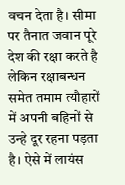वचन देता है। सीमा पर तैनात जवान पूरे देश की रक्षा करते है लेकिन रक्षाबन्धन समेत तमाम त्यौहारों में अपनी बहिनों से उन्हे दूर रहना पड़ता है। ऐसे में लायंस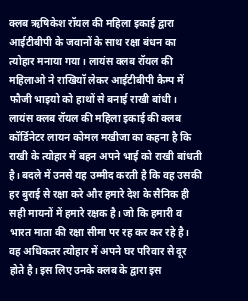क्लब ऋषिकेश रॉयल की महिला इकाई द्वारा आईटीबीपी के जवानों के साथ रक्षा बंधन का त्योहार मनाया गया। लायंस क्लब रॉयल की महिलाओ ने राखियॉ लेकर आईटीबीपी कैम्प में फौजी भाइयो को हाथों से बनाई राखी बांधी। लायंस क्लब रॉयल की महिला इकाई की क्लब कॉर्डिनेटर लायन कोमल मखीजा का कहना है कि राखी के त्योहार में बहन अपने भाई को राखी बांधती है। बदले में उनसे यह उम्मीद करती है कि वह उसकी हर बुराई से रक्षा करे और हमारे देश के सैनिक ही सही मायनों में हमारे रक्षक है। जो कि हमारी व भारत माता की रक्षा सीमा पर रह कर कर रहे है। वह अधिकतर त्योहार में अपने घर परिवार से दूर होते है। इस लिए उनके क्लब के द्वारा इस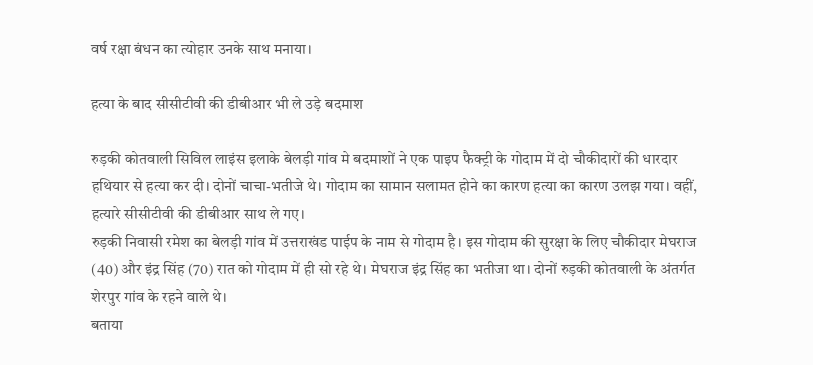वर्ष रक्षा बंधन का त्योहार उनके साथ मनाया।

हत्या के बाद सीसीटीवी की डीबीआर भी ले उड़े बदमाश

रुड़की कोतवाली सिविल लाइंस इलाके बेलड़ी गांव मे बदमाशों ने एक पाइप फैक्ट्री के गोदाम में दो चौकीदारों की धारदार हथियार से हत्या कर दी। दोनों चाचा-भतीजे थे। गोदाम का सामान सलामत होने का कारण हत्या का कारण उलझ गया। वहीं, हत्यारे सीसीटीवी की डीबीआर साथ ले गए।
रुड़की निवासी रमेश का बेलड़ी गांव में उत्तराखंड पाईप के नाम से गोदाम है। इस गोदाम की सुरक्षा के लिए चौकीदार मेघराज (40) और इंद्र सिंह (70) रात को गोदाम में ही सो रहे थे। मेघराज इंद्र सिंह का भतीजा था। दोनों रुड़की कोतवाली के अंतर्गत शेरपुर गांव के रहने वाले थे।
बताया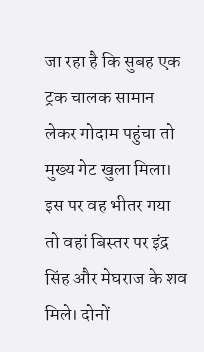जा रहा है कि सुबह एक ट्रक चालक सामान लेकर गोदाम पहुंचा तो मुख्य गेट खुला मिला। इस पर वह भीतर गया तो वहां बिस्तर पर इंद्र सिंह और मेघराज के शव मिले। दोनों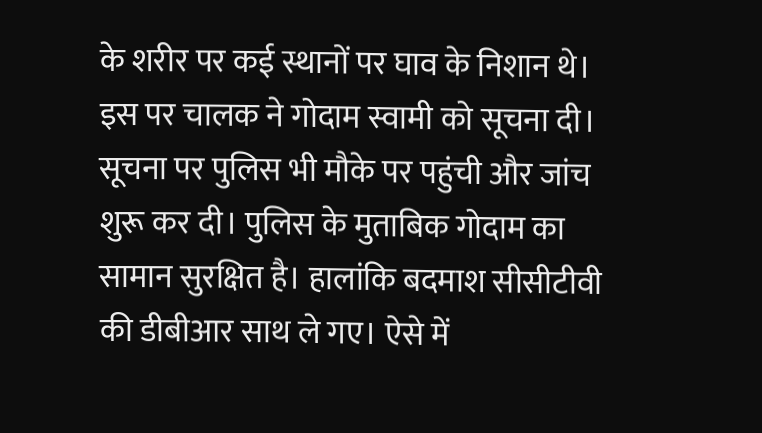के शरीर पर कई स्थानों पर घाव के निशान थे।
इस पर चालक ने गोदाम स्वामी को सूचना दी। सूचना पर पुलिस भी मौके पर पहुंची और जांच शुरू कर दी। पुलिस के मुताबिक गोदाम का सामान सुरक्षित है। हालांकि बदमाश सीसीटीवी की डीबीआर साथ ले गए। ऐसे में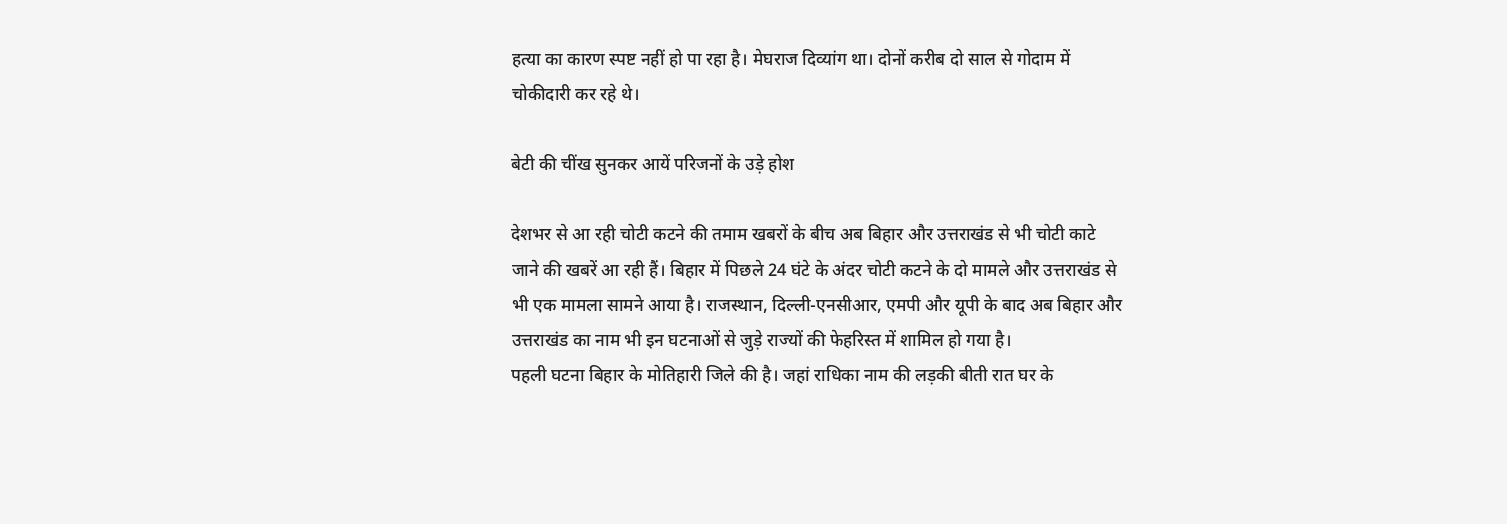हत्या का कारण स्पष्ट नहीं हो पा रहा है। मेघराज दिव्यांग था। दोनों करीब दो साल से गोदाम में चोकीदारी कर रहे थे।

बेटी की चींख सुनकर आयें परिजनों के उड़े होश

देशभर से आ रही चोटी कटने की तमाम खबरों के बीच अब बिहार और उत्तराखंड से भी चोटी काटे जाने की खबरें आ रही हैं। बिहार में पिछले 24 घंटे के अंदर चोटी कटने के दो मामले और उत्तराखंड से भी एक मामला सामने आया है। राजस्थान, दिल्ली-एनसीआर, एमपी और यूपी के बाद अब बिहार और उत्तराखंड का नाम भी इन घटनाओं से जुड़े राज्यों की फेहरिस्त में शामिल हो गया है।
पहली घटना बिहार के मोतिहारी जिले की है। जहां राधिका नाम की लड़की बीती रात घर के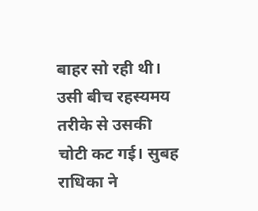बाहर सो रही थी। उसी बीच रहस्यमय तरीके से उसकी चोटी कट गई। सुबह राधिका ने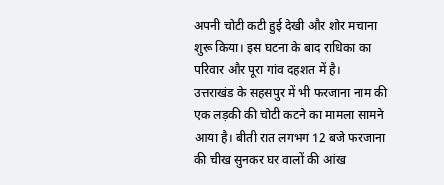अपनी चोटी कटी हुई देखी और शोर मचाना शुरू किया। इस घटना के बाद राधिका का परिवार और पूरा गांव दहशत में है।
उत्तराखंड के सहसपुर में भी फरजाना नाम की एक लड़की की चोटी कटने का मामला सामने आया है। बीती रात लगभग 12 बजे फरजाना की चीख सुनकर घर वालों की आंख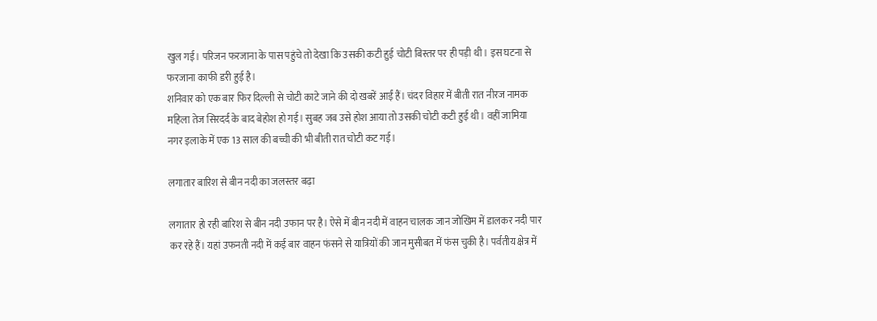खुल गई। परिजन फरजाना के पास पहुंचे तो देखा कि उसकी कटी हुई चोटी बिस्तर पर ही पड़ी थी। इस घटना से फरजाना काफी डरी हुई है।
शनिवार को एक बार फिर दिल्ली से चोटी काटे जाने की दो खबरें आईं हैं। चंदर विहार में बीती रात नीरज नामक महिला तेज सिरदर्द के बाद बेहोश हो गई। सुबह जब उसे होश आया तो उसकी चोटी कटी हुई थी। वहीं जामिया नगर इलाके में एक 13 साल की बच्ची की भी बीती रात चोटी कट गई।

लगातार बारिश से बीन नदी का जलस्तर बढ़ा

लगातार हो रही बारिश से बीन नदी उफान पर है। ऐसे में बीन नदी में वाहन चालक जान जोखिम में डालकर नदी पार कर रहे हैं। यहां उफनती नदी में कई बार वाहन फंसने से यात्रियों की जान मुसीबत में फंस चुकी है। पर्वतीय क्षेत्र में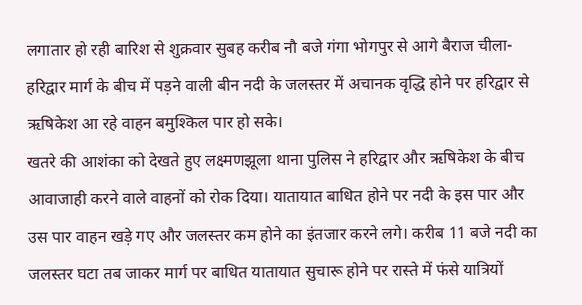लगातार हो रही बारिश से शुक्रवार सुबह करीब नौ बजे गंगा भोगपुर से आगे बैराज चीला-हरिद्वार मार्ग के बीच में पड़ने वाली बीन नदी के जलस्तर में अचानक वृद्धि होने पर हरिद्वार से ऋषिकेश आ रहे वाहन बमुश्किल पार हो सके।
खतरे की आशंका को देखते हुए लक्ष्मणझूला थाना पुलिस ने हरिद्वार और ऋषिकेश के बीच आवाजाही करने वाले वाहनों को रोक दिया। यातायात बाधित होने पर नदी के इस पार और उस पार वाहन खड़े गए और जलस्तर कम होने का इंतजार करने लगे। करीब 11 बजे नदी का जलस्तर घटा तब जाकर मार्ग पर बाधित यातायात सुचारू होने पर रास्ते में फंसे यात्रियों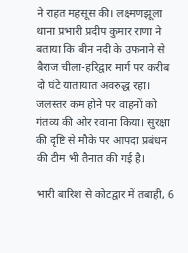ने राहत महसूस की। लक्ष्मणझूला थाना प्रभारी प्रदीप कुमार राणा ने बताया कि बीन नदी के उफनाने से बैराज चीला-हरिद्वार मार्ग पर करीब दो घंटे यातायात अवरुद्ध रहा। जलस्तर कम होने पर वाहनों को गंतव्य की ओर रवाना किया। सुरक्षा की दृष्टि से मौके पर आपदा प्रबंधन की टीम भी तैनात की गई है।

भारी बारिश से कोटद्वार में तबाही, 6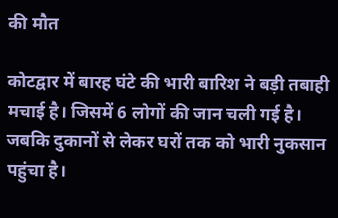की मौत

कोटद्वार में बारह घंटे की भारी बारिश ने बड़ी तबाही मचाई है। जिसमें 6 लोगों की जान चली गई है। जबकि दुकानों से लेकर घरों तक को भारी नुकसान पहुंचा है।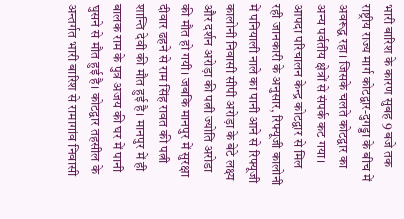भारी बारिश के कारण सुबह 9 बजे तक राष्ट्रीय राज्य मार्ग कोटद्वार-दुगड्डा के बीच में अवरूद्ध रहा। जिसके चलते कोटद्वार का अन्य पर्वतीय क्षेत्रों से संपर्क कट गया।
आपदा परिचालन केन्द्र कोटद्वार से मिल रही जानकारी के अनुसार, रिफ्यूजी कालोनी में पनियाली नाले का पानी आने से रिफ्यूजी कालोनी निवासी सीपी अरोड़ा के बेटे लक्ष्य और दर्शन अरोड़ा की पत्नी ज्योति अरोडा की मौत हो गयी। जबकि मानपुर में सुरक्षा दीवार ढहने से राम सिंह रावत की पत्नी शान्ति देवी की मौत हुई है। मानपुर में ही बालक राम के पुत्र अजय की घर में पानी घुसने से मौत हुई है। कोटद्वार तहसील के अन्तर्गत भारी बारिश से रामागांव निवासी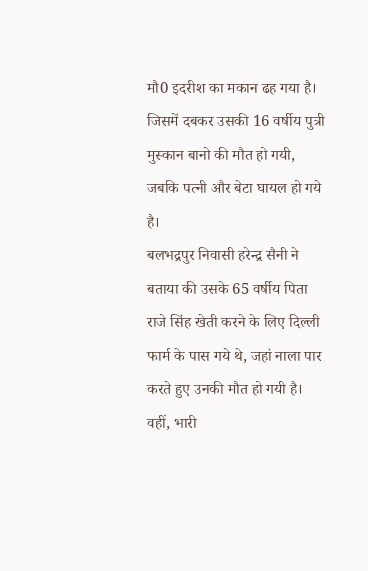मौ0 इदरीश का मकान ढह गया है। जिसमें दबकर उसकी 16 वर्षीय पुत्री मुस्कान बानो की मौत हो गयी, जबकि पत्नी और बेटा घायल हो गये है।
बलभद्रपुर निवासी हरेन्द्र सैनी ने बताया की उसके 65 वर्षीय पिता राजे सिंह खेती करने के लिए दिल्ली फार्म के पास गये थे, जहां नाला पार करते हुए उनकी मौत हो गयी है। वहीं, भारी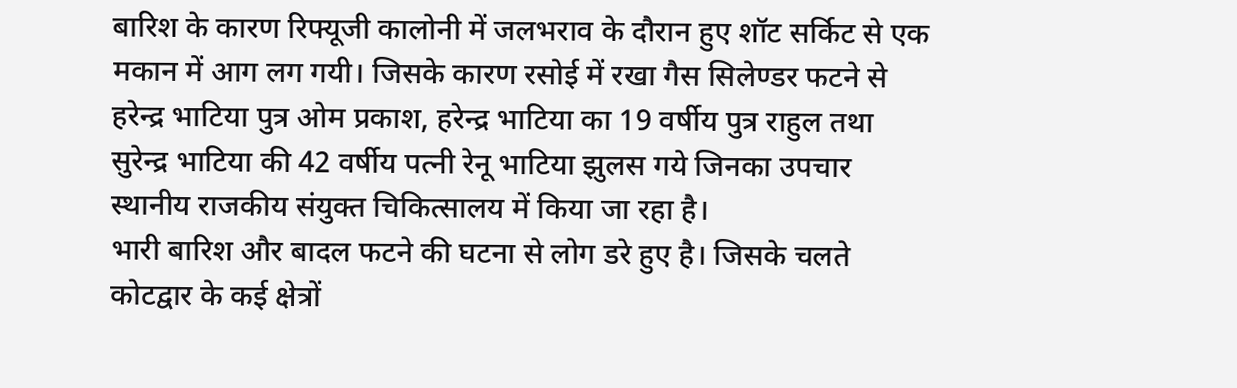बारिश के कारण रिफ्यूजी कालोनी में जलभराव के दौरान हुए शॉट सर्किट से एक मकान में आग लग गयी। जिसके कारण रसोई में रखा गैस सिलेण्डर फटने से हरेन्द्र भाटिया पुत्र ओम प्रकाश, हरेन्द्र भाटिया का 19 वर्षीय पुत्र राहुल तथा सुरेन्द्र भाटिया की 42 वर्षीय पत्नी रेनू भाटिया झुलस गये जिनका उपचार स्थानीय राजकीय संयुक्त चिकित्सालय में किया जा रहा है।
भारी बारिश और बादल फटने की घटना से लोग डरे हुए है। जिसके चलते कोटद्वार के कई क्षेत्रों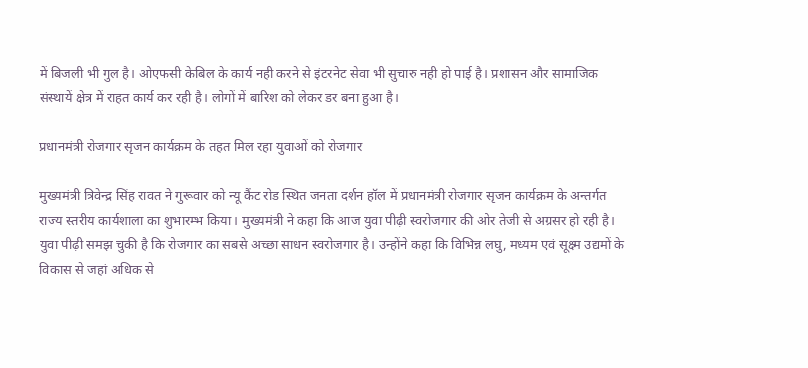में बिजली भी गुल है। ओएफसी केबिल के कार्य नही करने से इंटरनेट सेवा भी सुचारु नही हो पाई है। प्रशासन और सामाजिक संस्थायें क्षेत्र में राहत कार्य कर रही है। लोगों में बारिश को लेकर डर बना हुआ है।

प्रधानमंत्री रोजगार सृजन कार्यक्रम के तहत मिल रहा युवाओं को रोजगार

मुख्यमंत्री त्रिवेन्द्र सिंह रावत ने गुरूवार को न्यू कैंट रोड स्थित जनता दर्शन हॉल में प्रधानमंत्री रोजगार सृजन कार्यक्रम के अन्तर्गत राज्य स्तरीय कार्यशाला का शुभारम्भ किया। मुख्यमंत्री ने कहा कि आज युवा पीढ़ी स्वरोजगार की ओर तेजी से अग्रसर हो रही है। युवा पीढ़ी समझ चुकी है कि रोजगार का सबसे अच्छा साधन स्वरोजगार है। उन्होंने कहा कि विभिन्न लघु, मध्यम एवं सूक्ष्म उद्यमों के विकास से जहां अधिक से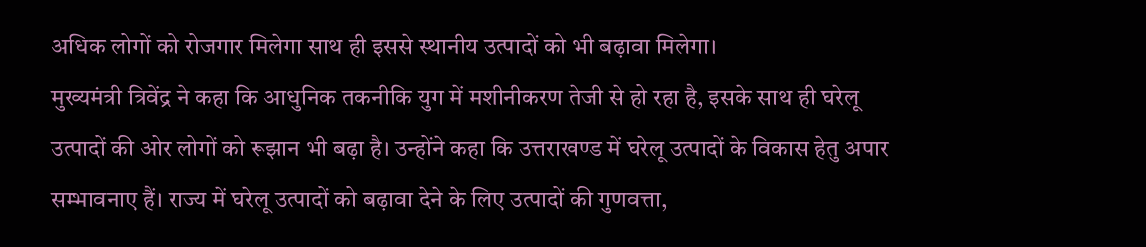अधिक लोगों को रोजगार मिलेगा साथ ही इससे स्थानीय उत्पादों को भी बढ़ावा मिलेगा।
मुख्यमंत्री त्रिवेंद्र ने कहा कि आधुनिक तकनीकि युग में मशीनीकरण तेजी से हो रहा है, इसके साथ ही घरेलू उत्पादों की ओर लोगों को रूझान भी बढ़ा है। उन्होंने कहा कि उत्तराखण्ड में घरेलू उत्पादों के विकास हेतु अपार सम्भावनाए हैं। राज्य में घरेलू उत्पादों को बढ़ावा देने के लिए उत्पादों की गुणवत्ता,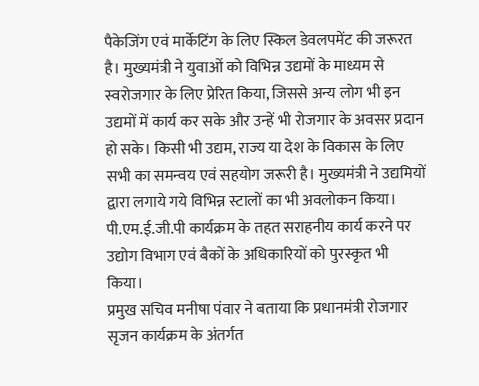पैकेजिंग एवं मार्केटिंग के लिए स्किल डेवलपमेंट की जरूरत है। मुख्यमंत्री ने युवाओं को विभिन्न उद्यमों के माध्यम से स्वरोजगार के लिए प्रेरित किया, जिससे अन्य लोग भी इन उद्यमों में कार्य कर सके और उन्हें भी रोजगार के अवसर प्रदान हो सके। किसी भी उद्यम, राज्य या देश के विकास के लिए सभी का समन्वय एवं सहयोग जरूरी है। मुख्यमंत्री ने उद्यमियों द्वारा लगाये गये विभिन्न स्टालों का भी अवलोकन किया। पी.एम.ई.जी.पी कार्यक्रम के तहत सराहनीय कार्य करने पर उद्योग विभाग एवं बैकों के अधिकारियों को पुरस्कृत भी किया।
प्रमुख सचिव मनीषा पंवार ने बताया कि प्रधानमंत्री रोजगार सृजन कार्यक्रम के अंतर्गत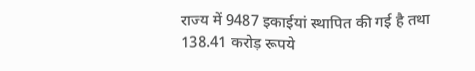राज्य में 9487 इकाईयां स्थापित की गई है तथा 138.41 करोड़ रूपये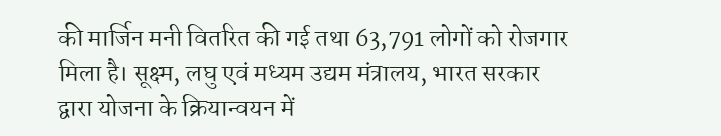की मार्जिन मनी वितरित की गई तथा 63,791 लोगों को रोजगार मिला है। सूक्ष्म, लघु एवं मध्यम उद्यम मंत्रालय, भारत सरकार द्वारा योजना के क्रियान्वयन में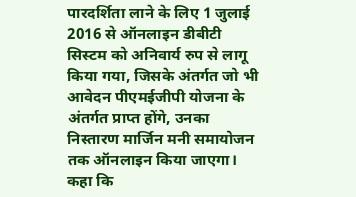पारदर्शिता लाने के लिए 1 जुलाई 2016 से ऑनलाइन डीबीटी सिस्टम को अनिवार्य रुप से लागू किया गया, जिसके अंतर्गत जो भी आवेदन पीएमईजीपी योजना के अंतर्गत प्राप्त होंगे, उनका निस्तारण मार्जिन मनी समायोजन तक ऑनलाइन किया जाएगा। कहा कि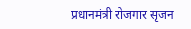प्रधानमंत्री रोजगार सृजन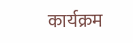कार्यक्रम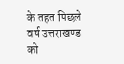के तहत पिछले वर्ष उत्तराखण्ड को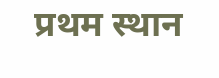प्रथम स्थान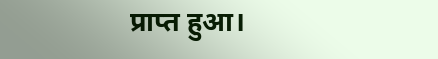प्राप्त हुआ।